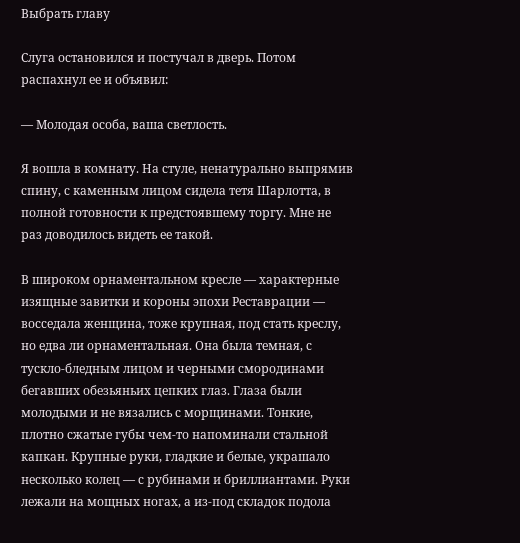Выбрать главу

Слуга остановился и постучал в дверь. Потом распахнул ее и объявил:

— Молодая особа, ваша светлость.

Я вошла в комнату. На стуле, ненатурально выпрямив спину, с каменным лицом сидела тетя Шарлотта, в полной готовности к предстоявшему торгу. Мне не раз доводилось видеть ее такой.

В широком орнаментальном кресле — характерные изящные завитки и короны эпохи Реставрации — восседала женщина, тоже крупная, под стать креслу, но едва ли орнаментальная. Она была темная, с тускло-бледным лицом и черными смородинами бегавших обезьяньих цепких глаз. Глаза были молодыми и не вязались с морщинами. Тонкие, плотно сжатые губы чем-то напоминали стальной капкан. Крупные руки, гладкие и белые, украшало несколько колец — с рубинами и бриллиантами. Руки лежали на мощных ногах, а из-под складок подола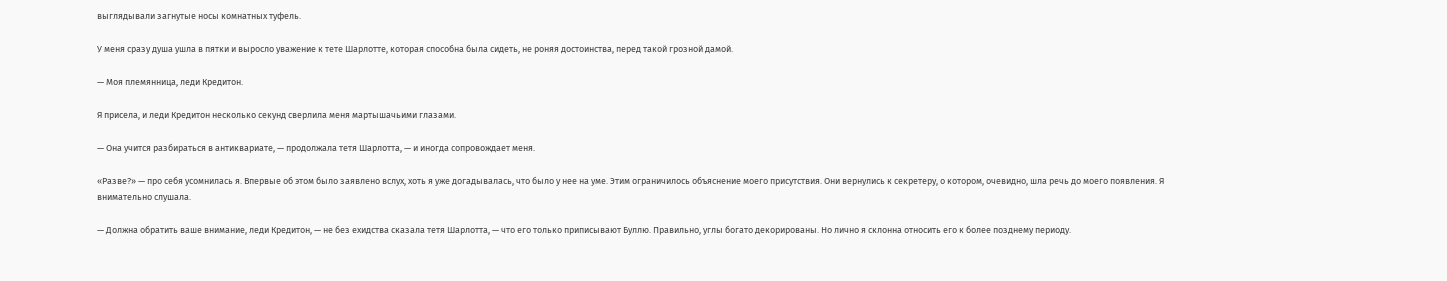выглядывали загнутые носы комнатных туфель.

У меня сразу душа ушла в пятки и выросло уважение к тете Шарлотте, которая способна была сидеть, не роняя достоинства, перед такой грозной дамой.

— Моя племянница, леди Кредитон.

Я присела, и леди Кредитон несколько секунд сверлила меня мартышачьими глазами.

— Она учится разбираться в антиквариате, — продолжала тетя Шарлотта, — и иногда сопровождает меня.

«Разве?» — про себя усомнилась я. Впервые об этом было заявлено вслух, хоть я уже догадывалась, что было у нее на уме. Этим ограничилось объяснение моего присутствия. Они вернулись к секретеру, о котором, очевидно, шла речь до моего появления. Я внимательно слушала.

— Должна обратить ваше внимание, леди Кредитон, — не без ехидства сказала тетя Шарлотта, — что его только приписывают Буллю. Правильно, углы богато декорированы. Но лично я склонна относить его к более позднему периоду.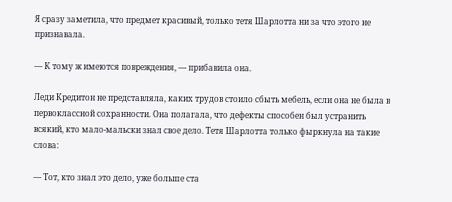Я сразу заметила, что предмет красивый, только тетя Шарлотта ни за что этого не признавала.

— К тому ж имеются повреждения, — прибавила она.

Леди Кредитон не представляла, каких трудов стоило сбыть мебель, если она не была в первоклассной сохранности. Она полагала, что дефекты способен был устранить всякий, кто мало-мальски знал свое дело. Тетя Шарлотта только фыркнула на такие слова:

— Тот, кто знал это дело, уже больше ста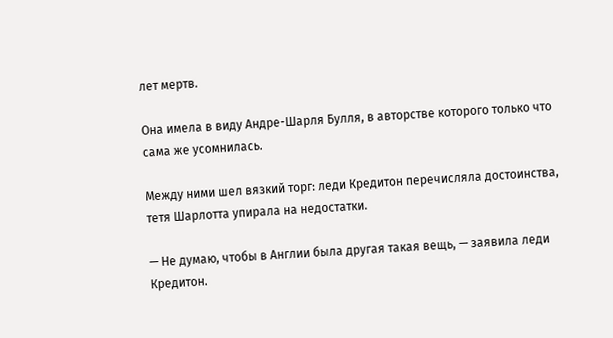лет мертв.

Она имела в виду Андре-Шарля Булля, в авторстве которого только что сама же усомнилась.

Между ними шел вязкий торг: леди Кредитон перечисляла достоинства, тетя Шарлотта упирала на недостатки.

— Не думаю, чтобы в Англии была другая такая вещь, — заявила леди Кредитон.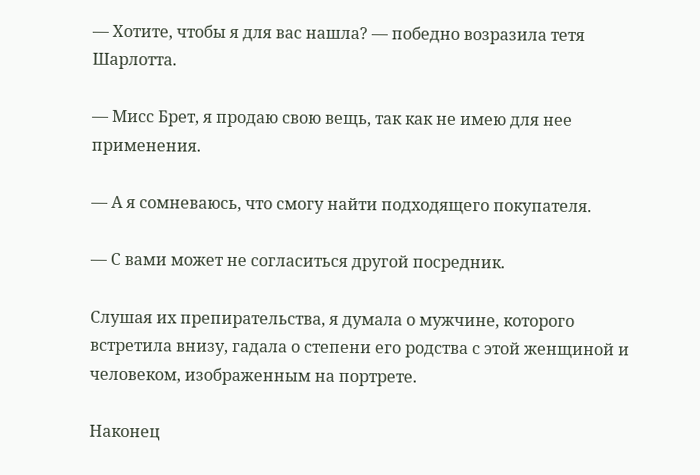— Хотите, чтобы я для вас нашла? — победно возразила тетя Шарлотта.

— Мисс Брет, я продаю свою вещь, так как не имею для нее применения.

— А я сомневаюсь, что смогу найти подходящего покупателя.

— С вами может не согласиться другой посредник.

Слушая их препирательства, я думала о мужчине, которого встретила внизу, гадала о степени его родства с этой женщиной и человеком, изображенным на портрете.

Наконец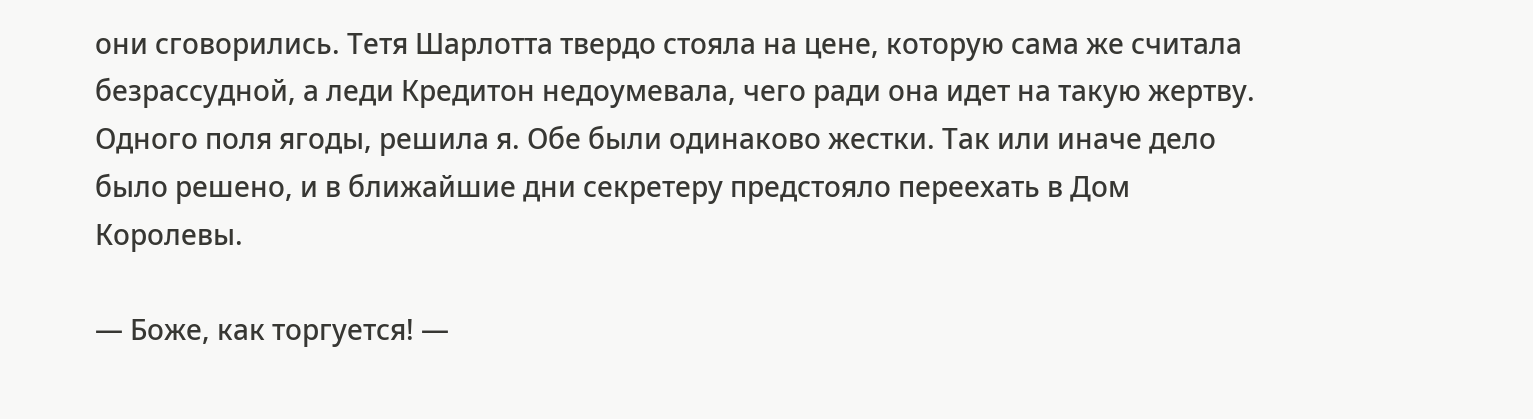они сговорились. Тетя Шарлотта твердо стояла на цене, которую сама же считала безрассудной, а леди Кредитон недоумевала, чего ради она идет на такую жертву. Одного поля ягоды, решила я. Обе были одинаково жестки. Так или иначе дело было решено, и в ближайшие дни секретеру предстояло переехать в Дом Королевы.

— Боже, как торгуется! —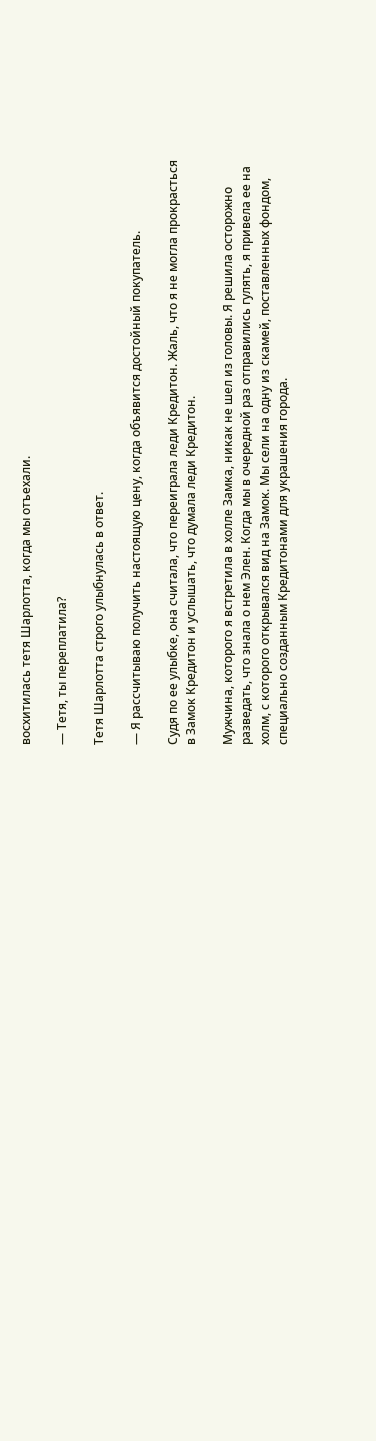восхитилась тетя Шарлотта, когда мы отъехали.

— Тетя, ты переплатила?

Тетя Шарлотта строго улыбнулась в ответ.

— Я рассчитываю получить настоящую цену, когда объявится достойный покупатель.

Судя по ее улыбке, она считала, что переиграла леди Кредитон. Жаль, что я не могла прокрасться в Замок Кредитон и услышать, что думала леди Кредитон.

Мужчина, которого я встретила в холле Замка, никак не шел из головы. Я решила осторожно разведать, что знала о нем Элен. Когда мы в очередной раз отправились гулять, я привела ее на холм, с которого открывался вид на Замок. Мы сели на одну из скамей, поставленных фондом, специально созданным Кредитонами для украшения города.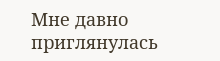Мне давно приглянулась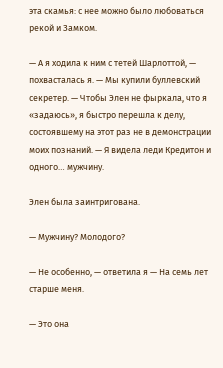эта скамья: с нее можно было любоваться рекой и Замком.

— А я ходила к ним с тетей Шарлоттой, — похвасталась я. — Мы купили буллевский секретер. — Чтобы Элен не фыркала, что я «задаюсь», я быстро перешла к делу, состоявшему на этот раз не в демонстрации моих познаний. — Я видела леди Кредитон и одного… мужчину.

Элен была заинтригована.

— Мужчину? Молодого?

— Не особенно, — ответила я — На семь лет старше меня.

— Это она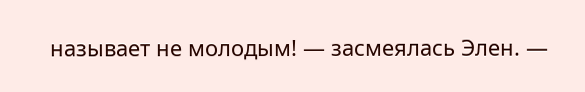называет не молодым! — засмеялась Элен. —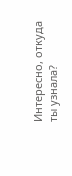Интересно, откуда ты узнала?